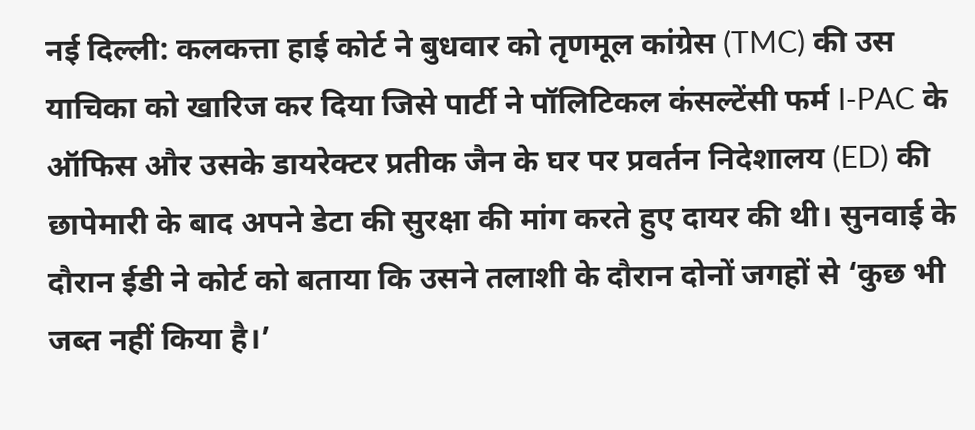नई दिल्ली: कलकत्ता हाई कोर्ट ने बुधवार को तृणमूल कांग्रेस (TMC) की उस याचिका को खारिज कर दिया जिसे पार्टी ने पॉलिटिकल कंसल्टेंसी फर्म I-PAC के ऑफिस और उसके डायरेक्टर प्रतीक जैन के घर पर प्रवर्तन निदेशालय (ED) की छापेमारी के बाद अपने डेटा की सुरक्षा की मांग करते हुए दायर की थी। सुनवाई के दौरान ईडी ने कोर्ट को बताया कि उसने तलाशी के दौरान दोनों जगहों से ‘कुछ भी जब्त नहीं किया है।’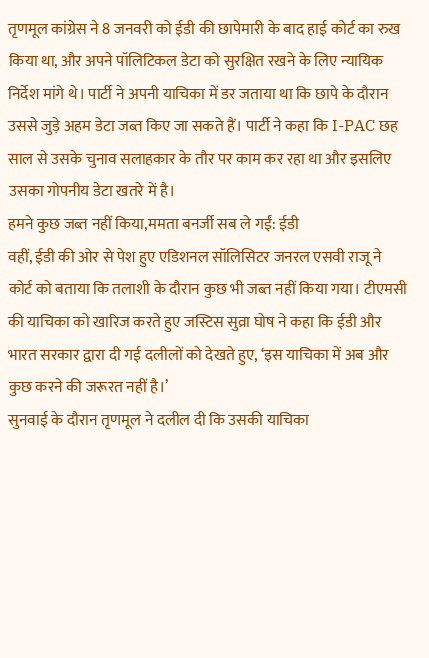तृणमूल कांग्रेस ने 8 जनवरी को ईडी की छापेमारी के बाद हाई कोर्ट का रुख किया था, और अपने पॉलिटिकल डेटा को सुरक्षित रखने के लिए न्यायिक निर्देश मांगे थे। पार्टी ने अपनी याचिका में डर जताया था कि छापे के दौरान उससे जुड़े अहम डेटा जब्त किए जा सकते हैं। पार्टी ने कहा कि I-PAC छह साल से उसके चुनाव सलाहकार के तौर पर काम कर रहा था और इसलिए उसका गोपनीय डेटा खतरे में है।
हमने कुछ जब्त नहीं किया,ममता बनर्जी सब ले गईं: ईडी
वहीं, ईडी की ओर से पेश हुए एडिशनल सॉलिसिटर जनरल एसवी राजू ने कोर्ट को बताया कि तलाशी के दौरान कुछ भी जब्त नहीं किया गया। टीएमसी की याचिका को खारिज करते हुए जस्टिस सुव्रा घोष ने कहा कि ईडी और भारत सरकार द्वारा दी गई दलीलों को देखते हुए, ‘इस याचिका में अब और कुछ करने की जरूरत नहीं है।’
सुनवाई के दौरान तृणमूल ने दलील दी कि उसकी याचिका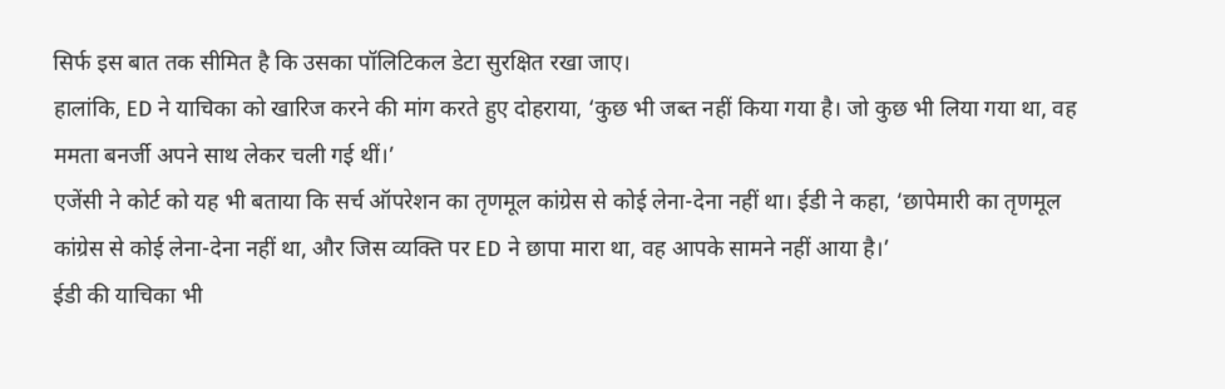सिर्फ इस बात तक सीमित है कि उसका पॉलिटिकल डेटा सुरक्षित रखा जाए।
हालांकि, ED ने याचिका को खारिज करने की मांग करते हुए दोहराया, ‘कुछ भी जब्त नहीं किया गया है। जो कुछ भी लिया गया था, वह ममता बनर्जी अपने साथ लेकर चली गई थीं।’
एजेंसी ने कोर्ट को यह भी बताया कि सर्च ऑपरेशन का तृणमूल कांग्रेस से कोई लेना-देना नहीं था। ईडी ने कहा, ‘छापेमारी का तृणमूल कांग्रेस से कोई लेना-देना नहीं था, और जिस व्यक्ति पर ED ने छापा मारा था, वह आपके सामने नहीं आया है।’
ईडी की याचिका भी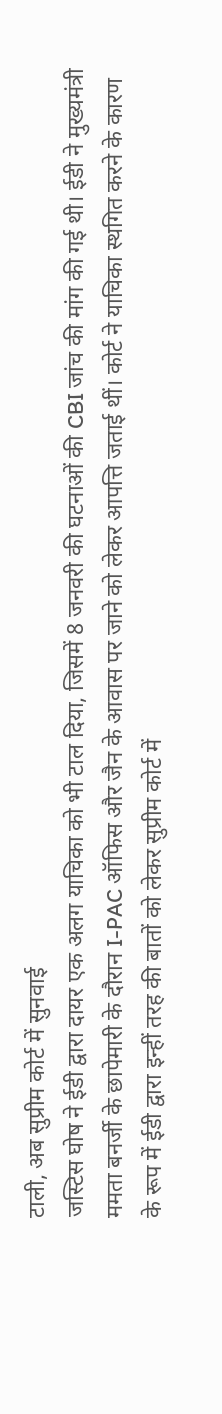टाली, अब सुप्रीम कोर्ट में सुनवाई
जस्टिस घोष ने ईडी द्वारा दायर एक अलग याचिका को भी टाल दिया, जिसमें 8 जनवरी की घटनाओं की CBI जांच की मांग की गई थी। ईडी ने मुख्यमंत्री ममता बनर्जी के छापेमारी के दौरान I-PAC ऑफिस और जैन के आवास पर जाने को लेकर आपत्ति जताई थीं। कोर्ट ने याचिका स्थगित करने के कारण के रूप में ईडी द्वारा इन्हीं तरह की बातों को लेकर सुप्रीम कोर्ट में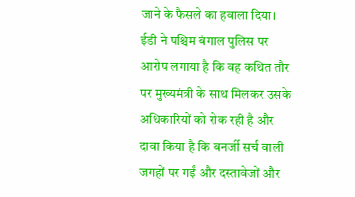जाने के फैसले का हवाला दिया।
ईडी ने पश्चिम बंगाल पुलिस पर आरोप लगाया है कि वह कथित तौर पर मुख्यमंत्री के साथ मिलकर उसके अधिकारियों को रोक रही है और दावा किया है कि बनर्जी सर्च वाली जगहों पर गईं और दस्तावेजों और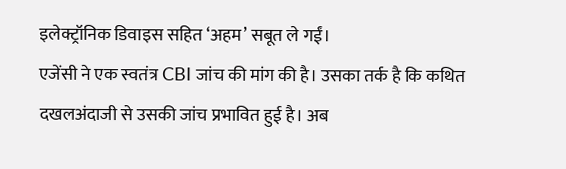इलेक्ट्रॉनिक डिवाइस सहित ‘अहम’ सबूत ले गईं।
एजेंसी ने एक स्वतंत्र CBI जांच की मांग की है। उसका तर्क है कि कथित दखलअंदाजी से उसकी जांच प्रभावित हुई है। अब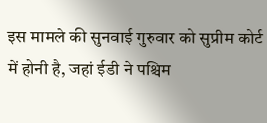इस मामले की सुनवाई गुरुवार को सुप्रीम कोर्ट में होनी है, जहां ईडी ने पश्चिम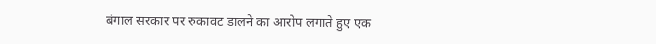बंगाल सरकार पर रुकावट डालने का आरोप लगाते हुए एक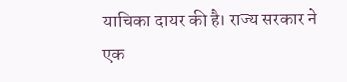याचिका दायर की है। राज्य सरकार ने एक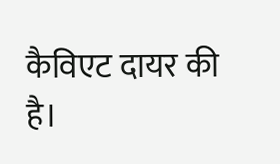कैविएट दायर की है।